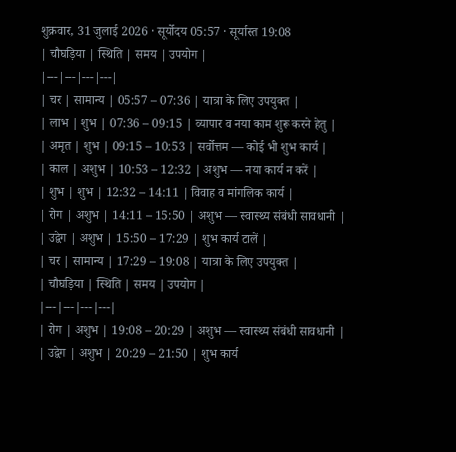शुक्रवार, 31 जुलाई 2026 · सूर्योदय 05:57 · सूर्यास्त 19:08
| चौघड़िया | स्थिति | समय | उपयोग |
|---|---|---|---|
| चर | सामान्य | 05:57 – 07:36 | यात्रा के लिए उपयुक्त |
| लाभ | शुभ | 07:36 – 09:15 | व्यापार व नया काम शुरू करने हेतु |
| अमृत | शुभ | 09:15 – 10:53 | सर्वोत्तम — कोई भी शुभ कार्य |
| काल | अशुभ | 10:53 – 12:32 | अशुभ — नया कार्य न करें |
| शुभ | शुभ | 12:32 – 14:11 | विवाह व मांगलिक कार्य |
| रोग | अशुभ | 14:11 – 15:50 | अशुभ — स्वास्थ्य संबंधी सावधानी |
| उद्वेग | अशुभ | 15:50 – 17:29 | शुभ कार्य टालें |
| चर | सामान्य | 17:29 – 19:08 | यात्रा के लिए उपयुक्त |
| चौघड़िया | स्थिति | समय | उपयोग |
|---|---|---|---|
| रोग | अशुभ | 19:08 – 20:29 | अशुभ — स्वास्थ्य संबंधी सावधानी |
| उद्वेग | अशुभ | 20:29 – 21:50 | शुभ कार्य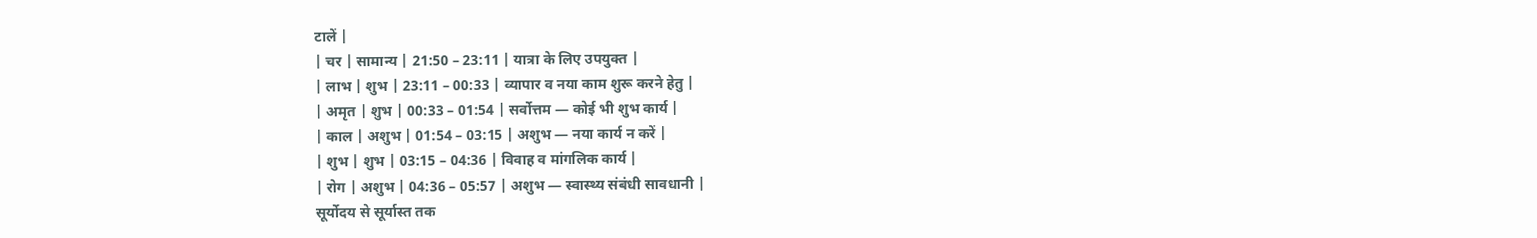टालें |
| चर | सामान्य | 21:50 – 23:11 | यात्रा के लिए उपयुक्त |
| लाभ | शुभ | 23:11 – 00:33 | व्यापार व नया काम शुरू करने हेतु |
| अमृत | शुभ | 00:33 – 01:54 | सर्वोत्तम — कोई भी शुभ कार्य |
| काल | अशुभ | 01:54 – 03:15 | अशुभ — नया कार्य न करें |
| शुभ | शुभ | 03:15 – 04:36 | विवाह व मांगलिक कार्य |
| रोग | अशुभ | 04:36 – 05:57 | अशुभ — स्वास्थ्य संबंधी सावधानी |
सूर्योदय से सूर्यास्त तक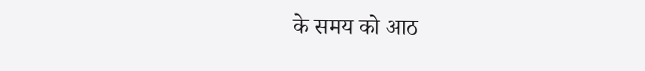के समय को आठ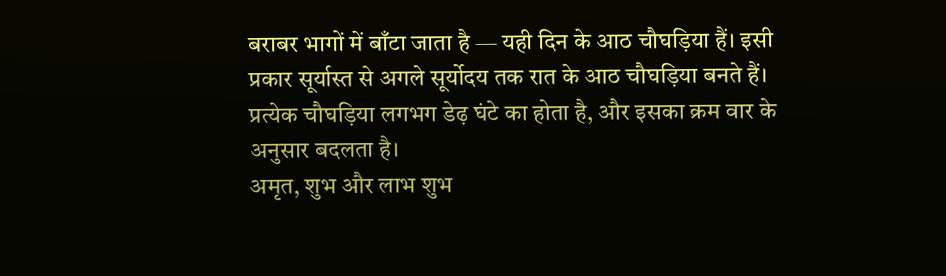बराबर भागों में बाँटा जाता है — यही दिन के आठ चौघड़िया हैं। इसी प्रकार सूर्यास्त से अगले सूर्योदय तक रात के आठ चौघड़िया बनते हैं। प्रत्येक चौघड़िया लगभग डेढ़ घंटे का होता है, और इसका क्रम वार के अनुसार बदलता है।
अमृत, शुभ और लाभ शुभ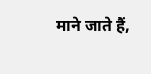माने जाते हैं,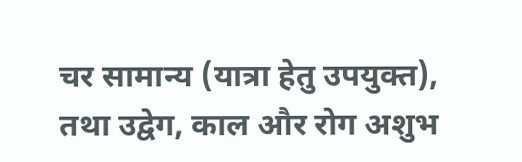चर सामान्य (यात्रा हेतु उपयुक्त), तथा उद्वेग, काल और रोग अशुभ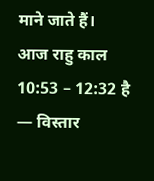माने जाते हैं।
आज राहु काल 10:53 – 12:32 है — विस्तार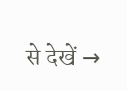से देखें →